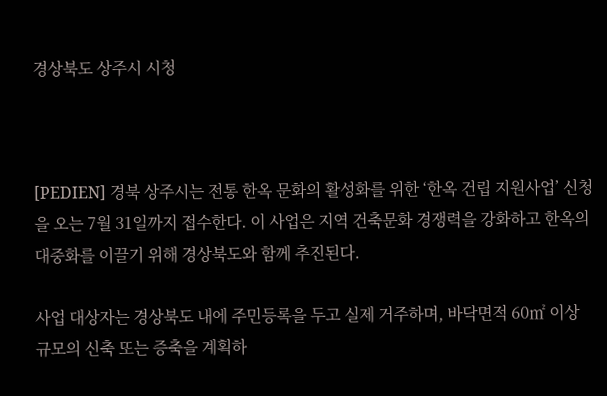경상북도 상주시 시청



[PEDIEN] 경북 상주시는 전통 한옥 문화의 활성화를 위한 ‘한옥 건립 지원사업’ 신청을 오는 7월 31일까지 접수한다. 이 사업은 지역 건축문화 경쟁력을 강화하고 한옥의 대중화를 이끌기 위해 경상북도와 함께 추진된다.

사업 대상자는 경상북도 내에 주민등록을 두고 실제 거주하며, 바닥면적 60㎡ 이상 규모의 신축 또는 증축을 계획하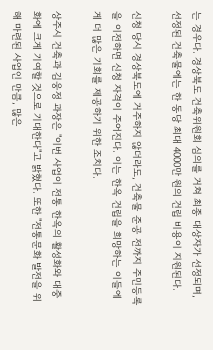는 경우다. 경상북도 건축위원회 심의를 거쳐 최종 대상자가 선정되며, 선정된 건축물에는 한 동당 최대 4000만 원의 건립 비용이 지원된다.

신청 당시 경상북도에 거주하지 않더라도, 건축물 준공 전까지 주민등록을 이전하면 신청 자격이 주어진다. 이는 한옥 건립을 희망하는 이들에게 더 많은 기회를 제공하기 위한 조치다.

상주시 건축과 김웅정 과장은 "이번 사업이 전통 한옥의 활성화와 대중화에 크게 기여할 것으로 기대한다"고 밝혔다. 또한 "전통문화 발전을 위해 마련된 사업인 만큼, 많은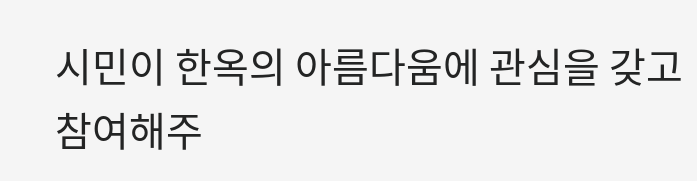시민이 한옥의 아름다움에 관심을 갖고 참여해주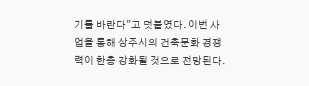기를 바란다"고 덧붙였다. 이번 사업을 통해 상주시의 건축문화 경쟁력이 한층 강화될 것으로 전망된다.